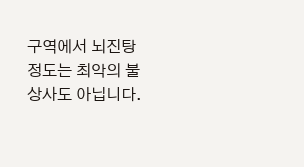구역에서 뇌진탕 정도는 최악의 불상사도 아닙니다.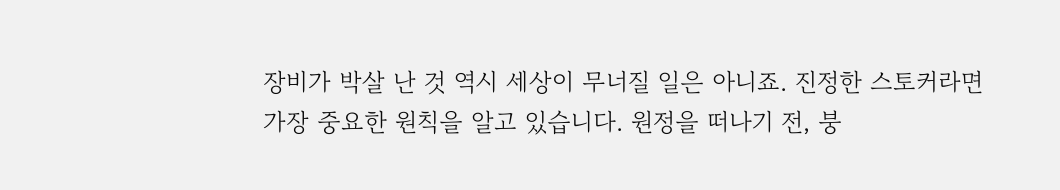장비가 박살 난 것 역시 세상이 무너질 일은 아니죠. 진정한 스토커라면 가장 중요한 원칙을 알고 있습니다. 원정을 떠나기 전, 붕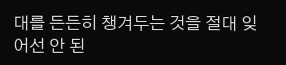대를 든든히 챙겨두는 것을 절대 잊어선 안 된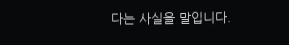다는 사실을 말입니다.